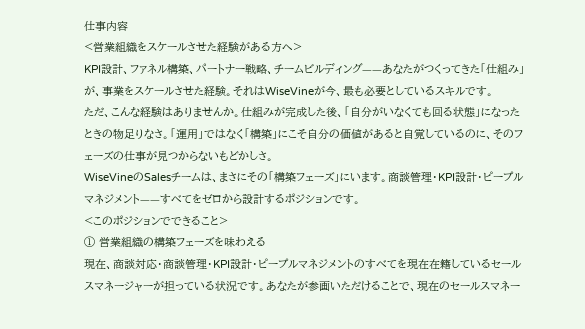仕事内容
<営業組織をスケールさせた経験がある方へ>
KPI設計、ファネル構築、パートナー戦略、チームビルディング——あなたがつくってきた「仕組み」が、事業をスケールさせた経験。それはWiseVineが今、最も必要としているスキルです。
ただ、こんな経験はありませんか。仕組みが完成した後、「自分がいなくても回る状態」になったときの物足りなさ。「運用」ではなく「構築」にこそ自分の価値があると自覚しているのに、そのフェーズの仕事が見つからないもどかしさ。
WiseVineのSalesチームは、まさにその「構築フェーズ」にいます。商談管理・KPI設計・ピープルマネジメント——すべてをゼロから設計するポジションです。
<このポジションでできること>
① 営業組織の構築フェーズを味わえる
現在、商談対応・商談管理・KPI設計・ピープルマネジメントのすべてを現在在籍しているセールスマネージャーが担っている状況です。あなたが参画いただけることで、現在のセールスマネー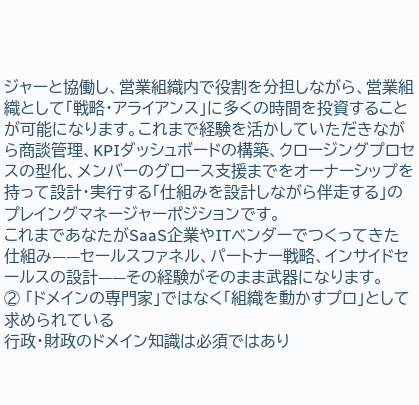ジャーと協働し、営業組織内で役割を分担しながら、営業組織として「戦略・アライアンス」に多くの時間を投資することが可能になります。これまで経験を活かしていただきながら商談管理、KPIダッシュボードの構築、クロージングプロセスの型化、メンバーのグロース支援までをオーナーシップを持って設計・実行する「仕組みを設計しながら伴走する」のプレイングマネージャーポジションです。
これまであなたがSaaS企業やITベンダーでつくってきた仕組み——セールスファネル、パートナー戦略、インサイドセールスの設計——その経験がそのまま武器になります。
② 「ドメインの専門家」ではなく「組織を動かすプロ」として求められている
行政・財政のドメイン知識は必須ではあり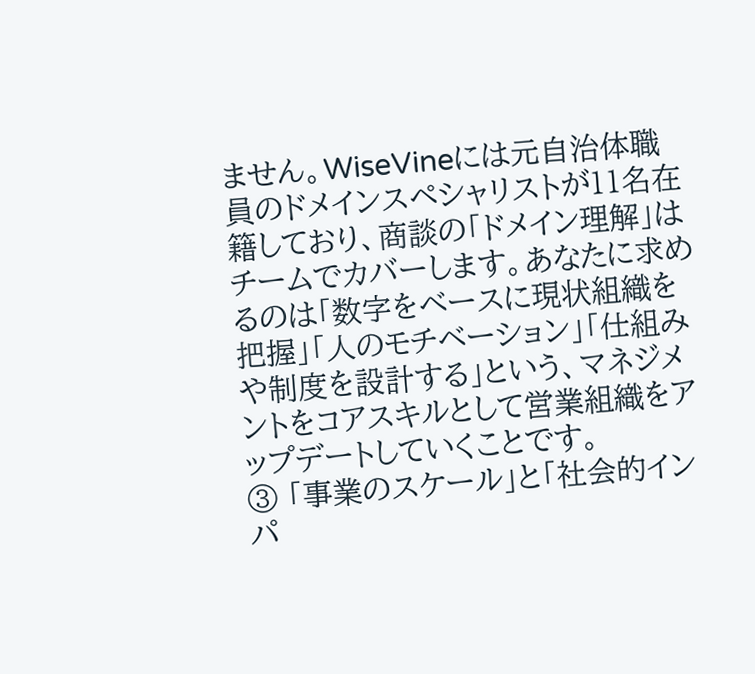ません。WiseVineには元自治体職員のドメインスペシャリストが11名在籍しており、商談の「ドメイン理解」はチームでカバーします。あなたに求めるのは「数字をベースに現状組織を把握」「人のモチベーション」「仕組みや制度を設計する」という、マネジメントをコアスキルとして営業組織をアップデートしていくことです。
③ 「事業のスケール」と「社会的インパ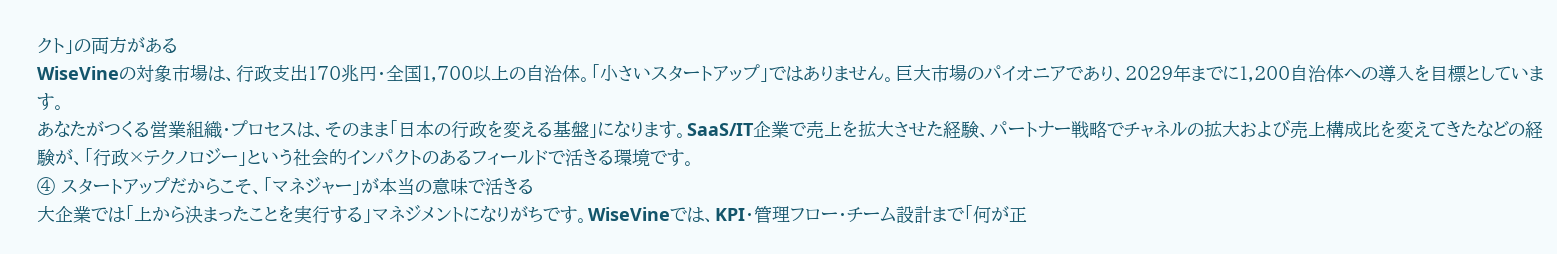クト」の両方がある
WiseVineの対象市場は、行政支出170兆円・全国1,700以上の自治体。「小さいスタートアップ」ではありません。巨大市場のパイオニアであり、2029年までに1,200自治体への導入を目標としています。
あなたがつくる営業組織・プロセスは、そのまま「日本の行政を変える基盤」になります。SaaS/IT企業で売上を拡大させた経験、パートナー戦略でチャネルの拡大および売上構成比を変えてきたなどの経験が、「行政×テクノロジー」という社会的インパクトのあるフィールドで活きる環境です。
④ スタートアップだからこそ、「マネジャー」が本当の意味で活きる
大企業では「上から決まったことを実行する」マネジメントになりがちです。WiseVineでは、KPI・管理フロー・チーム設計まで「何が正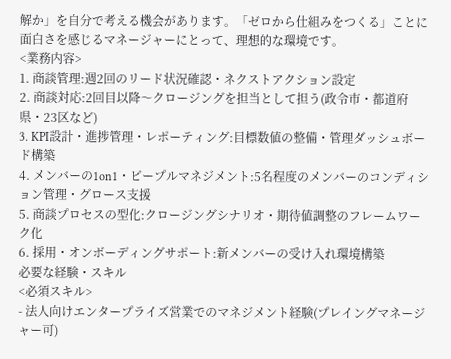解か」を自分で考える機会があります。「ゼロから仕組みをつくる」ことに面白さを感じるマネージャーにとって、理想的な環境です。
<業務内容>
1. 商談管理:週2回のリード状況確認・ネクストアクション設定
2. 商談対応:2回目以降〜クロージングを担当として担う(政令市・都道府県・23区など)
3. KPI設計・進捗管理・レポーティング:目標数値の整備・管理ダッシュボード構築
4. メンバーの1on1・ピープルマネジメント:5名程度のメンバーのコンディション管理・グロース支援
5. 商談プロセスの型化:クロージングシナリオ・期待値調整のフレームワーク化
6. 採用・オンボーディングサポート:新メンバーの受け入れ環境構築
必要な経験・スキル
<必須スキル>
- 法人向けエンタープライズ営業でのマネジメント経験(プレイングマネージャー可)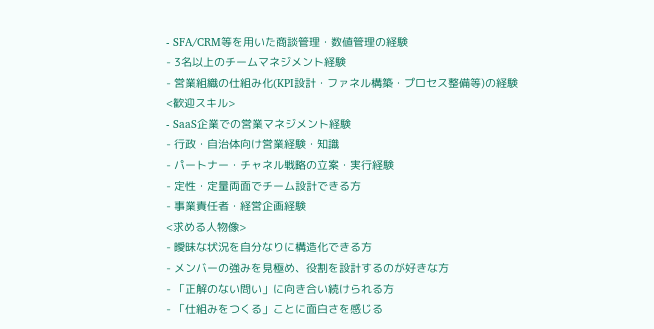- SFA/CRM等を用いた商談管理・数値管理の経験
- 3名以上のチームマネジメント経験
- 営業組織の仕組み化(KPI設計・ファネル構築・プロセス整備等)の経験
<歓迎スキル>
- SaaS企業での営業マネジメント経験
- 行政・自治体向け営業経験・知識
- パートナー・チャネル戦略の立案・実行経験
- 定性・定量両面でチーム設計できる方
- 事業責任者・経営企画経験
<求める人物像>
- 曖昧な状況を自分なりに構造化できる方
- メンバーの強みを見極め、役割を設計するのが好きな方
- 「正解のない問い」に向き合い続けられる方
- 「仕組みをつくる」ことに面白さを感じる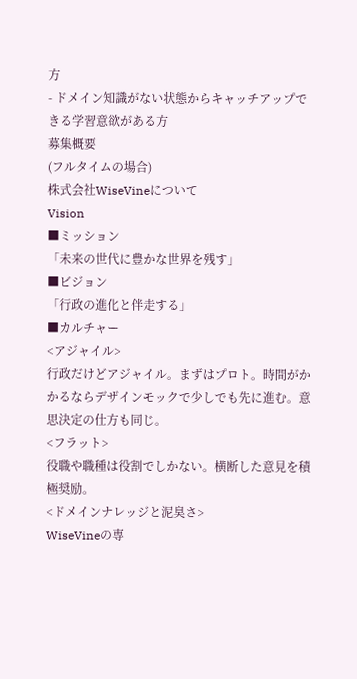方
- ドメイン知識がない状態からキャッチアップできる学習意欲がある方
募集概要
(フルタイムの場合)
株式会社WiseVineについて
Vision
■ミッション
「未来の世代に豊かな世界を残す」
■ビジョン
「行政の進化と伴走する」
■カルチャー
<アジャイル>
行政だけどアジャイル。まずはプロト。時間がかかるならデザインモックで少しでも先に進む。意思決定の仕方も同じ。
<フラット>
役職や職種は役割でしかない。横断した意見を積極奨励。
<ドメインナレッジと泥臭さ>
WiseVineの専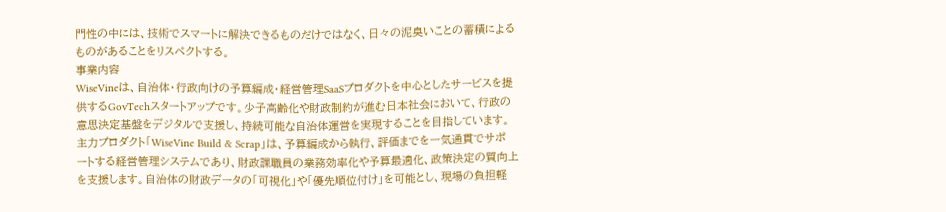門性の中には、技術でスマートに解決できるものだけではなく、日々の泥臭いことの蓄積によるものがあることをリスペクトする。
事業内容
WiseVineは、自治体・行政向けの予算編成・経営管理SaaSプロダクトを中心としたサービスを提供するGovTechスタートアップです。少子高齢化や財政制約が進む日本社会において、行政の意思決定基盤をデジタルで支援し、持続可能な自治体運営を実現することを目指しています。
主力プロダクト「WiseVine Build & Scrap」は、予算編成から執行、評価までを一気通貫でサポートする経営管理システムであり、財政課職員の業務効率化や予算最適化、政策決定の質向上を支援します。自治体の財政データの「可視化」や「優先順位付け」を可能とし、現場の負担軽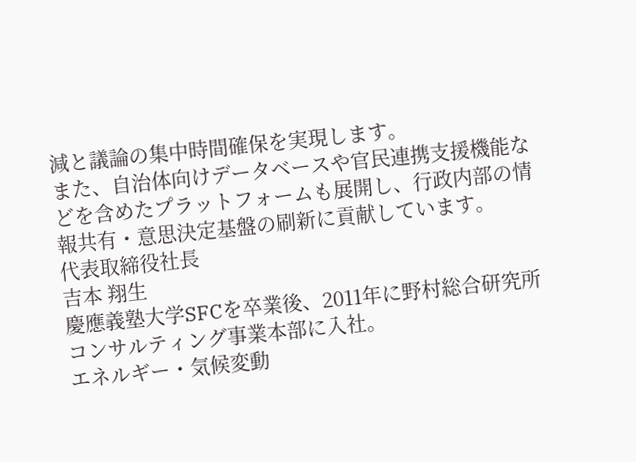減と議論の集中時間確保を実現します。
また、自治体向けデータベースや官民連携支援機能などを含めたプラットフォームも展開し、行政内部の情報共有・意思決定基盤の刷新に貢献しています。
代表取締役社長
吉本 翔生
慶應義塾大学SFCを卒業後、2011年に野村総合研究所コンサルティング事業本部に入社。
エネルギー・気候変動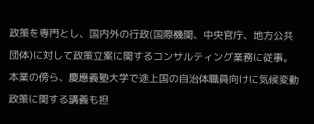政策を専門とし、国内外の行政(国際機関、中央官庁、地方公共団体)に対して政策立案に関するコンサルティング業務に従事。
本業の傍ら、慶應義塾大学で途上国の自治体職員向けに気候変動政策に関する講義も担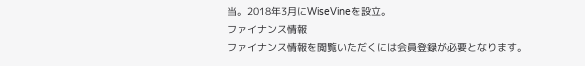当。2018年3月にWiseVineを設立。
ファイナンス情報
ファイナンス情報を閲覧いただくには会員登録が必要となります。